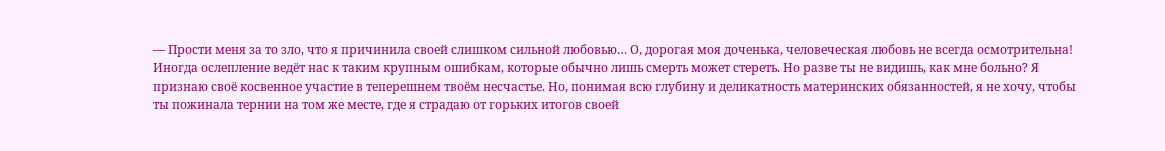— Прости меня за то зло, что я причинила своей слишком сильной любовью… О, дорогая моя доченька, человеческая любовь не всегда осмотрительна! Иногда ослепление ведёт нас к таким крупным ошибкам, которые обычно лишь смерть может стереть. Но разве ты не видишь, как мне больно? Я признаю своё косвенное участие в теперешнем твоём несчастье. Но, понимая всю глубину и деликатность материнских обязанностей, я не хочу, чтобы ты пожинала тернии на том же месте, где я страдаю от горьких итогов своей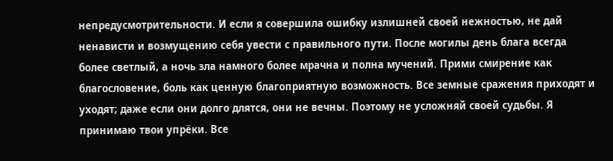непредусмотрительности. И если я совершила ошибку излишней своей нежностью, не дай ненависти и возмущению себя увести с правильного пути. После могилы день блага всегда более светлый, а ночь зла намного более мрачна и полна мучений. Прими смирение как благословение, боль как ценную благоприятную возможность. Все земные сражения приходят и уходят; даже если они долго длятся, они не вечны. Поэтому не усложняй своей судьбы. Я принимаю твои упрёки. Все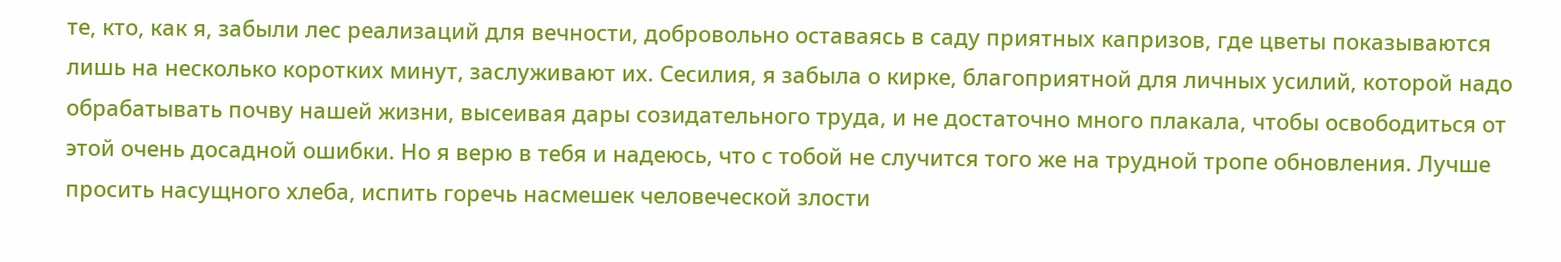те, кто, как я, забыли лес реализаций для вечности, добровольно оставаясь в саду приятных капризов, где цветы показываются лишь на несколько коротких минут, заслуживают их. Сесилия, я забыла о кирке, благоприятной для личных усилий, которой надо обрабатывать почву нашей жизни, высеивая дары созидательного труда, и не достаточно много плакала, чтобы освободиться от этой очень досадной ошибки. Но я верю в тебя и надеюсь, что с тобой не случится того же на трудной тропе обновления. Лучше просить насущного хлеба, испить горечь насмешек человеческой злости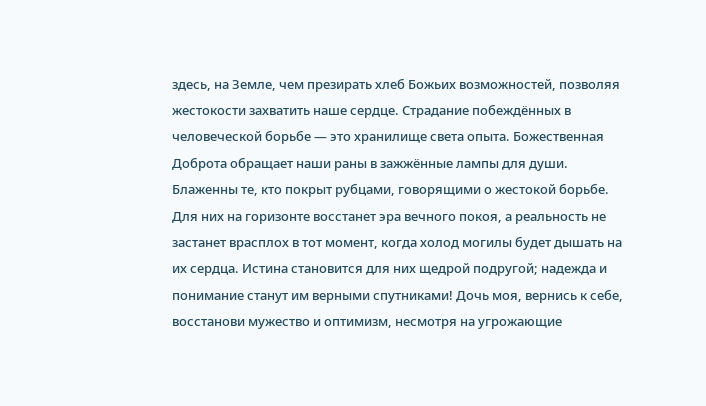здесь, на Земле, чем презирать хлеб Божьих возможностей, позволяя жестокости захватить наше сердце. Страдание побеждённых в человеческой борьбе — это хранилище света опыта. Божественная Доброта обращает наши раны в зажжённые лампы для души. Блаженны те, кто покрыт рубцами, говорящими о жестокой борьбе. Для них на горизонте восстанет эра вечного покоя, а реальность не застанет врасплох в тот момент, когда холод могилы будет дышать на их сердца. Истина становится для них щедрой подругой; надежда и понимание станут им верными спутниками! Дочь моя, вернись к себе, восстанови мужество и оптимизм, несмотря на угрожающие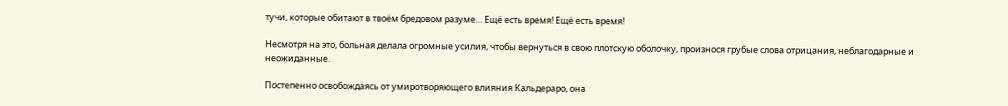тучи, которые обитают в твоём бредовом разуме… Ещё есть время! Ещё есть время!

Несмотря на это, больная делала огромные усилия, чтобы вернуться в свою плотскую оболочку, произнося грубые слова отрицания, неблагодарные и неожиданные.

Постепенно освобождаясь от умиротворяющего влияния Кальдераро, она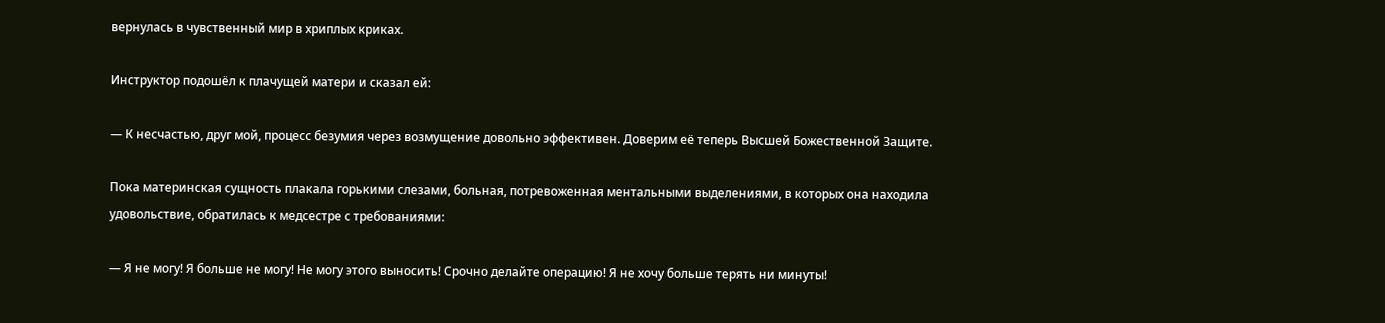вернулась в чувственный мир в хриплых криках.

Инструктор подошёл к плачущей матери и сказал ей:

— К несчастью, друг мой, процесс безумия через возмущение довольно эффективен. Доверим её теперь Высшей Божественной Защите.

Пока материнская сущность плакала горькими слезами, больная, потревоженная ментальными выделениями, в которых она находила удовольствие, обратилась к медсестре с требованиями:

— Я не могу! Я больше не могу! Не могу этого выносить! Срочно делайте операцию! Я не хочу больше терять ни минуты!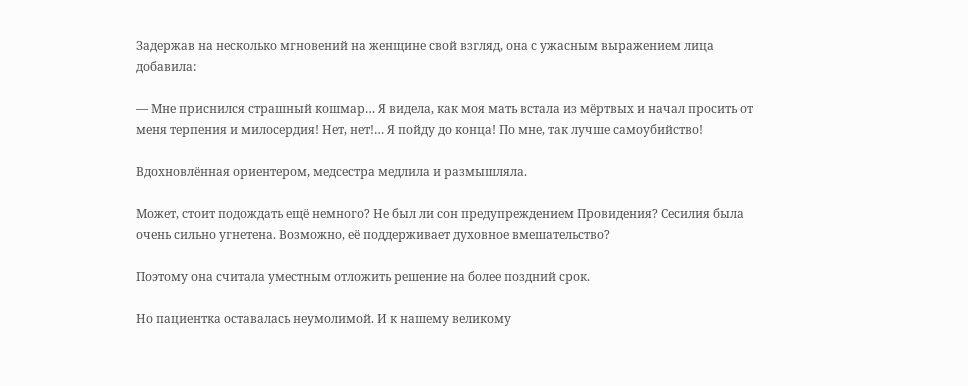Задержав на несколько мгновений на женщине свой взгляд, она с ужасным выражением лица добавила:

— Мне приснился страшный кошмар… Я видела, как моя мать встала из мёртвых и начал просить от меня терпения и милосердия! Нет, нет!… Я пойду до конца! По мне, так лучше самоубийство!

Вдохновлённая ориентером, медсестра медлила и размышляла.

Может, стоит подождать ещё немного? Не был ли сон предупреждением Провидения? Сесилия была очень сильно угнетена. Возможно, её поддерживает духовное вмешательство?

Поэтому она считала уместным отложить решение на более поздний срок.

Но пациентка оставалась неумолимой. И к нашему великому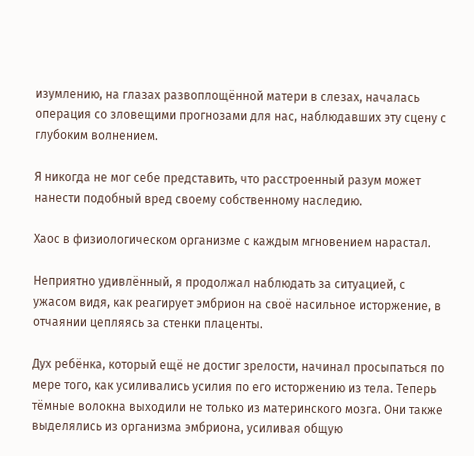изумлению, на глазах развоплощённой матери в слезах, началась операция со зловещими прогнозами для нас, наблюдавших эту сцену с глубоким волнением.

Я никогда не мог себе представить, что расстроенный разум может нанести подобный вред своему собственному наследию.

Хаос в физиологическом организме с каждым мгновением нарастал.

Неприятно удивлённый, я продолжал наблюдать за ситуацией, с ужасом видя, как реагирует эмбрион на своё насильное исторжение, в отчаянии цепляясь за стенки плаценты.

Дух ребёнка, который ещё не достиг зрелости, начинал просыпаться по мере того, как усиливались усилия по его исторжению из тела. Теперь тёмные волокна выходили не только из материнского мозга. Они также выделялись из организма эмбриона, усиливая общую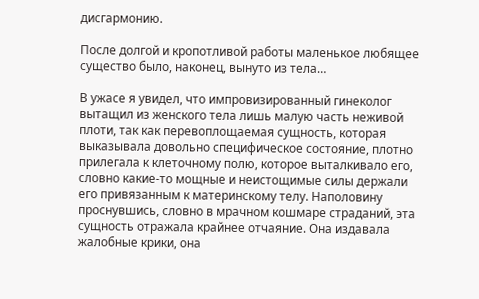дисгармонию.

После долгой и кропотливой работы маленькое любящее существо было, наконец, вынуто из тела…

В ужасе я увидел, что импровизированный гинеколог вытащил из женского тела лишь малую часть неживой плоти, так как перевоплощаемая сущность, которая выказывала довольно специфическое состояние, плотно прилегала к клеточному полю, которое выталкивало его, словно какие-то мощные и неистощимые силы держали его привязанным к материнскому телу. Наполовину проснувшись, словно в мрачном кошмаре страданий, эта сущность отражала крайнее отчаяние. Она издавала жалобные крики, она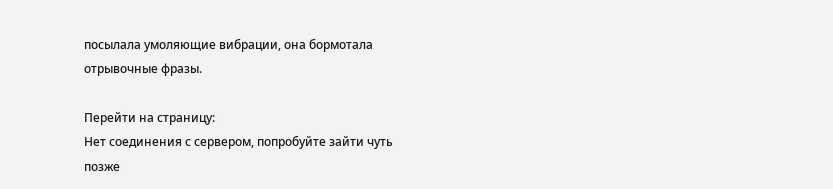посылала умоляющие вибрации, она бормотала отрывочные фразы.

Перейти на страницу:
Нет соединения с сервером, попробуйте зайти чуть позже